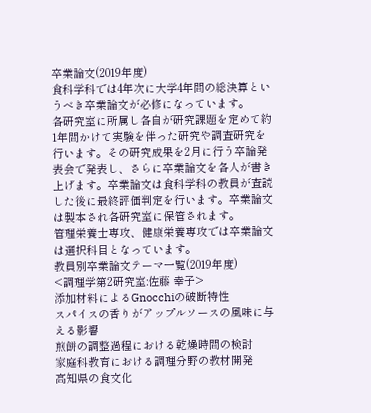卒業論文(2019年度)
食科学科では4年次に大学4年間の総決算というべき卒業論文が必修になっています。
各研究室に所属し各自が研究課題を定めて約1年間かけて実験を伴った研究や調査研究を行います。その研究成果を2月に行う卒論発表会で発表し、さらに卒業論文を各人が書き上げます。卒業論文は食科学科の教員が査読した後に最終評価判定を行います。卒業論文は製本され各研究室に保管されます。
管理栄養士専攻、健康栄養専攻では卒業論文は選択科目となっています。
教員別卒業論文テーマ一覧(2019年度)
<調理学第2研究室:佐藤 幸子>
添加材料によるGnocchiの破断特性
スパイスの香りがアップルソースの風味に与える影響
煎餅の調整過程における乾燥時間の検討
家庭科教育における調理分野の教材開発
高知県の食文化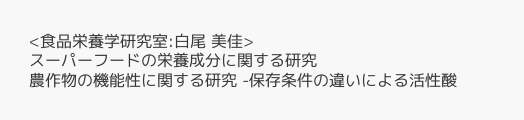<食品栄養学研究室:白尾 美佳>
スーパーフードの栄養成分に関する研究
農作物の機能性に関する研究 -保存条件の違いによる活性酸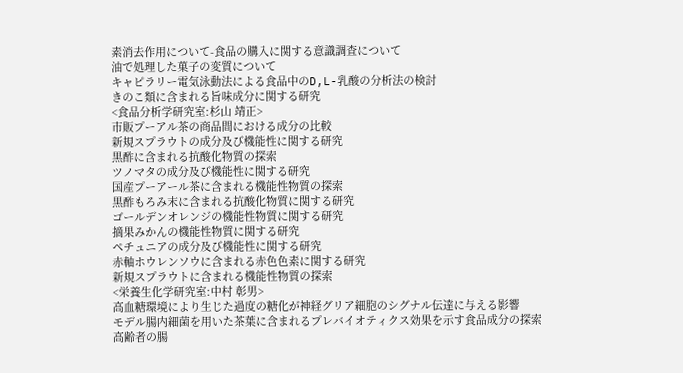素消去作用について-食品の購入に関する意識調査について
油で処理した菓子の変質について
キャピラリー電気泳動法による食品中のD,L-乳酸の分析法の検討
きのこ類に含まれる旨味成分に関する研究
<食品分析学研究室:杉山 靖正>
市販プーアル茶の商品間における成分の比較
新規スプラウトの成分及び機能性に関する研究
黒酢に含まれる抗酸化物質の探索
ツノマタの成分及び機能性に関する研究
国産プーアール茶に含まれる機能性物質の探索
黒酢もろみ末に含まれる抗酸化物質に関する研究
ゴールデンオレンジの機能性物質に関する研究
摘果みかんの機能性物質に関する研究
ペチュニアの成分及び機能性に関する研究
赤軸ホウレンソウに含まれる赤色色素に関する研究
新規スプラウトに含まれる機能性物質の探索
<栄養生化学研究室:中村 彰男>
高血糖環境により生じた過度の糖化が神経グリア細胞のシグナル伝達に与える影響
モデル腸内細菌を用いた茶葉に含まれるプレバイオティクス効果を示す食品成分の探索
高齢者の腸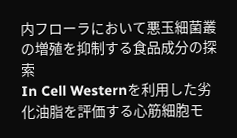内フローラにおいて悪玉細菌叢の増殖を抑制する食品成分の探索
In Cell Westernを利用した劣化油脂を評価する心筋細胞モ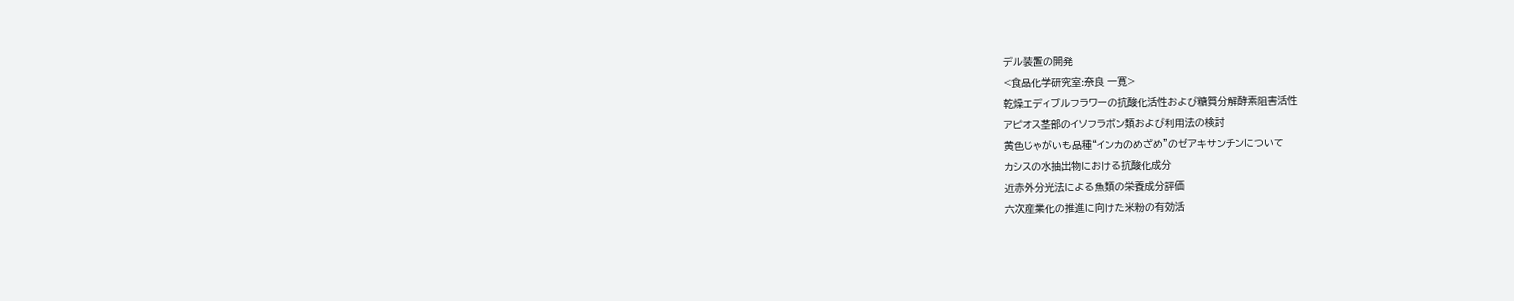デル装置の開発
<食品化学研究室:奈良 一寛>
乾燥エディブルフラワーの抗酸化活性および糖質分解酵素阻害活性
アピオス茎部のイソフラボン類および利用法の検討
黄色じゃがいも品種“インカのめざめ”のゼアキサンチンについて
カシスの水抽出物における抗酸化成分
近赤外分光法による魚類の栄養成分評価
六次産業化の推進に向けた米粉の有効活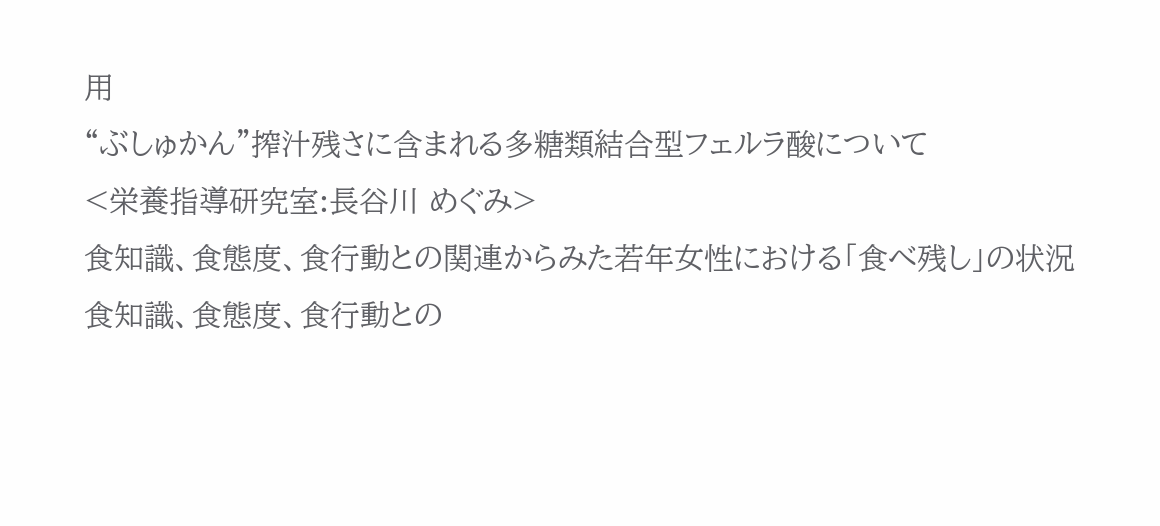用
“ぶしゅかん”搾汁残さに含まれる多糖類結合型フェルラ酸について
<栄養指導研究室:長谷川 めぐみ>
食知識、食態度、食行動との関連からみた若年女性における「食べ残し」の状況
食知識、食態度、食行動との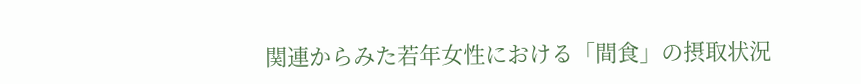関連からみた若年女性における「間食」の摂取状況